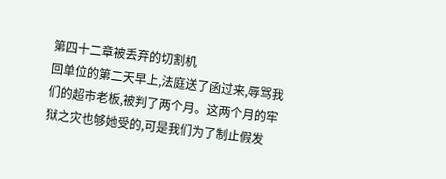第四十二章被丢弃的切割机
回单位的第二天早上,法庭送了函过来,辱骂我们的超市老板,被判了两个月。这两个月的牢狱之灾也够她受的,可是我们为了制止假发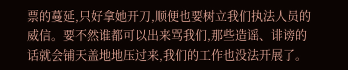票的蔓延,只好拿她开刀,顺便也要树立我们执法人员的威信。要不然谁都可以出来骂我们,那些造谣、诽谤的话就会铺天盖地地压过来,我们的工作也没法开展了。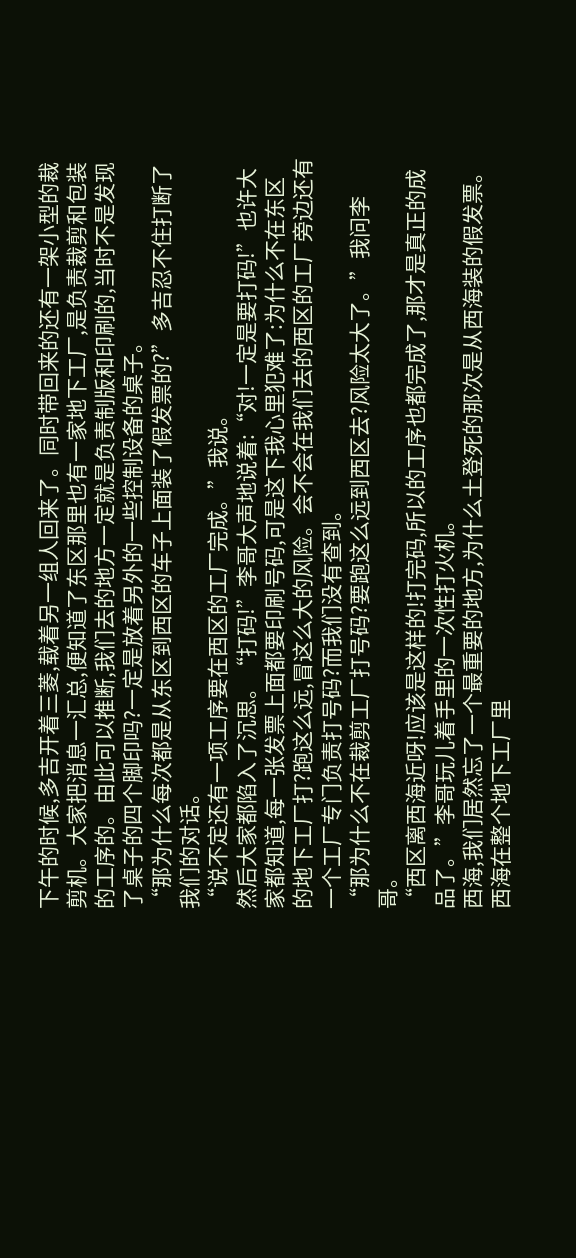下午的时候,多吉开着三菱,载着另一组人回来了。同时带回来的还有一架小型的裁剪机。大家把消息一汇总,便知道了东区那里也有一家地下工厂,是负责裁剪和包装的工序的。由此可以推断,我们去的地方一定就是负责制版和印刷的,当时不是发现了桌子的四个脚印吗?一定是放着另外的一些控制设备的桌子。
“那为什么每次都是从东区到西区的车子上面装了假发票的?”多吉忍不住打断了我们的对话。
“说不定还有一项工序要在西区的工厂完成。”我说。
然后大家都陷入了沉思。“打码!”李哥大声地说着:“对!一定是要打码!”也许大家都知道,每一张发票上面都要印刷号码,可是这下我心里犯难了:为什么不在东区的地下工厂打?跑这么远,冒这么大的风险。会不会在我们去的西区的工厂旁边还有一个工厂专门负责打号码?而我们没有查到。
“那为什么不在裁剪工厂打号码?要跑这么远到西区去?风险太大了。”我问李哥。
“西区离西海近呀!应该是这样的!打完码,所以的工序也都完成了,那才是真正的成品了。”李哥玩儿着手里的一次性打火机。
西海,我们居然忘了一个最重要的地方,为什么土登死的那次是从西海装的假发票。西海在整个地下工厂里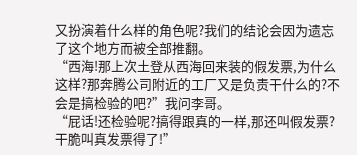又扮演着什么样的角色呢?我们的结论会因为遗忘了这个地方而被全部推翻。
“西海!那上次土登从西海回来装的假发票,为什么这样?那奔腾公司附近的工厂又是负责干什么的?不会是搞检验的吧?”我问李哥。
“屁话!还检验呢?搞得跟真的一样,那还叫假发票?干脆叫真发票得了!”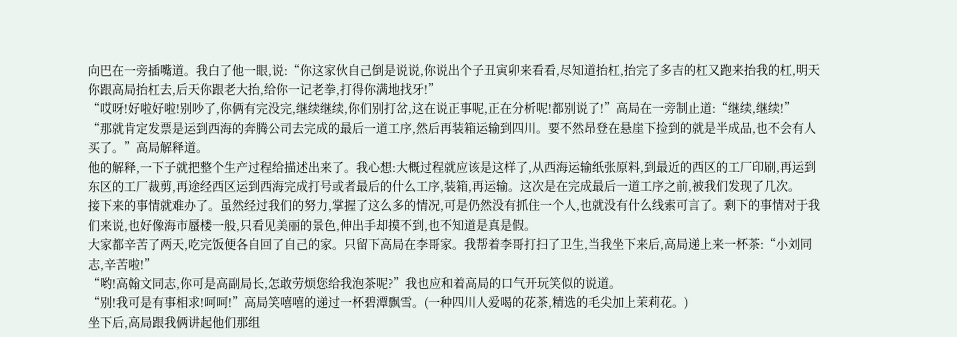向巴在一旁插嘴道。我白了他一眼,说:“你这家伙自己倒是说说,你说出个子丑寅卯来看看,尽知道抬杠,抬完了多吉的杠又跑来抬我的杠,明天你跟高局抬杠去,后天你跟老大抬,给你一记老拳,打得你满地找牙!”
“哎呀!好啦好啦!别吵了,你俩有完没完,继续继续,你们别打岔,这在说正事呢,正在分析呢!都别说了!”高局在一旁制止道:“继续,继续!”
“那就肯定发票是运到西海的奔腾公司去完成的最后一道工序,然后再装箱运输到四川。要不然昂登在悬崖下捡到的就是半成品,也不会有人买了。”高局解释道。
他的解释,一下子就把整个生产过程给描述出来了。我心想:大概过程就应该是这样了,从西海运输纸张原料,到最近的西区的工厂印刷,再运到东区的工厂裁剪,再途经西区运到西海完成打号或者最后的什么工序,装箱,再运输。这次是在完成最后一道工序之前,被我们发现了几次。
接下来的事情就难办了。虽然经过我们的努力,掌握了这么多的情况,可是仍然没有抓住一个人,也就没有什么线索可言了。剩下的事情对于我们来说,也好像海市蜃楼一般,只看见美丽的景色,伸出手却摸不到,也不知道是真是假。
大家都辛苦了两天,吃完饭便各自回了自己的家。只留下高局在李哥家。我帮着李哥打扫了卫生,当我坐下来后,高局递上来一杯茶:“小刘同志,辛苦啦!”
“哟!高翰文同志,你可是高副局长,怎敢劳烦您给我泡茶呢?”我也应和着高局的口气开玩笑似的说道。
“别!我可是有事相求!呵呵!”高局笑嘻嘻的递过一杯碧潭飘雪。(一种四川人爱喝的花茶,精选的毛尖加上茉莉花。)
坐下后,高局跟我俩讲起他们那组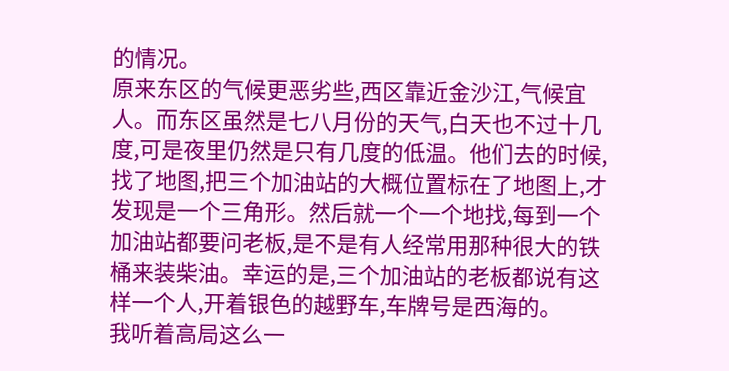的情况。
原来东区的气候更恶劣些,西区靠近金沙江,气候宜人。而东区虽然是七八月份的天气,白天也不过十几度,可是夜里仍然是只有几度的低温。他们去的时候,找了地图,把三个加油站的大概位置标在了地图上,才发现是一个三角形。然后就一个一个地找,每到一个加油站都要问老板,是不是有人经常用那种很大的铁桶来装柴油。幸运的是,三个加油站的老板都说有这样一个人,开着银色的越野车,车牌号是西海的。
我听着高局这么一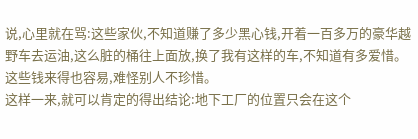说,心里就在骂:这些家伙,不知道赚了多少黑心钱,开着一百多万的豪华越野车去运油,这么脏的桶往上面放,换了我有这样的车,不知道有多爱惜。这些钱来得也容易,难怪别人不珍惜。
这样一来,就可以肯定的得出结论:地下工厂的位置只会在这个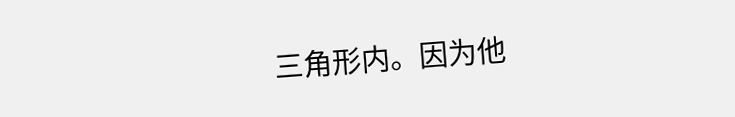三角形内。因为他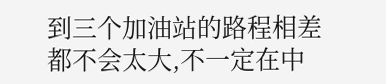到三个加油站的路程相差都不会太大,不一定在中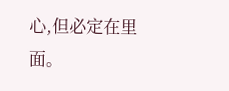心,但必定在里面。